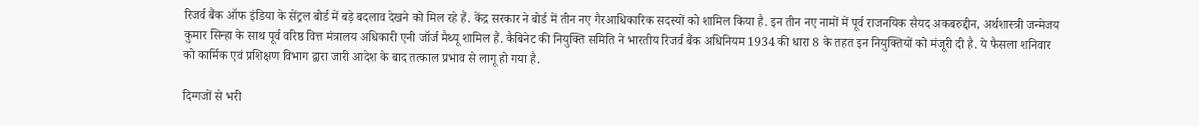रिजर्व बैंक ऑफ इंडिया के सेंट्रल बोर्ड में बड़े बदलाव देखने को मिल रहे हैं. केंद्र सरकार ने बोर्ड में तीन नए गैरआधिकारिक सदस्यों को शामिल किया है. इन तीन नए नामों में पूर्व राजनयिक सैयद अकबरुद्दीन, अर्थशास्त्री जन्मेजय कुमार सिन्हा के साथ पूर्व वरिष्ठ वित्त मंत्रालय अधिकारी एनी जॉर्ज मैथ्यू शामिल हैं. कैबिनेट की नियुक्ति समिति ने भारतीय रिजर्व बैंक अधिनियम 1934 की धारा 8 के तहत इन नियुक्तियों को मंजूरी दी है. ये फैसला शनिवार को कार्मिक एवं प्रशिक्षण विभाग द्वारा जारी आदेश के बाद तत्काल प्रभाव से लागू हो गया है.

दिग्गजों से भरी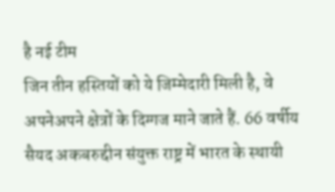है नई टीम
जिन तीन हस्तियों को ये जिम्मेदारी मिली है, वे अपनेअपने क्षेत्रों के दिग्गज माने जाते हैं. 66 वर्षीय सैयद अकबरुद्दीन संयुक्त राष्ट्र में भारत के स्थायी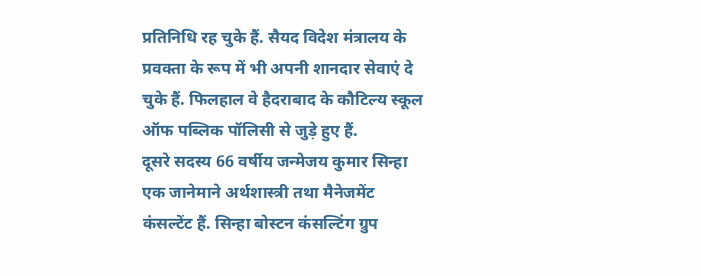प्रतिनिधि रह चुके हैं. सैयद विदेश मंत्रालय के प्रवक्ता के रूप में भी अपनी शानदार सेवाएं दे चुके हैं. फिलहाल वे हैदराबाद के कौटिल्य स्कूल ऑफ पब्लिक पॉलिसी से जुड़े हुए हैं.
दूसरे सदस्य 66 वर्षीय जन्मेजय कुमार सिन्हा एक जानेमाने अर्थशास्त्री तथा मैनेजमेंट कंसल्टेंट हैं. सिन्हा बोस्टन कंसल्टिंग ग्रुप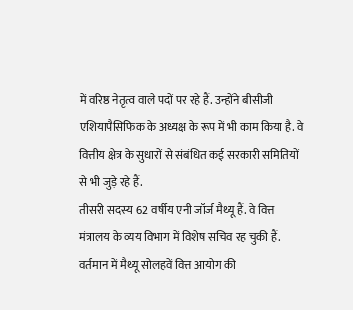में वरिष्ठ नेतृत्व वाले पदों पर रहे हैं. उन्होंने बीसीजी एशियापैसिफिक के अध्यक्ष के रूप में भी काम किया है. वे वित्तीय क्षेत्र के सुधारों से संबंधित कई सरकारी समितियों से भी जुड़े रहे हैं.
तीसरी सदस्य 62 वर्षीय एनी जॉर्ज मैथ्यू हैं. वे वित्त मंत्रालय के व्यय विभाग में विशेष सचिव रह चुकी हैं. वर्तमान में मैथ्यू सोलहवें वित्त आयोग की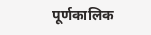पूर्णकालिक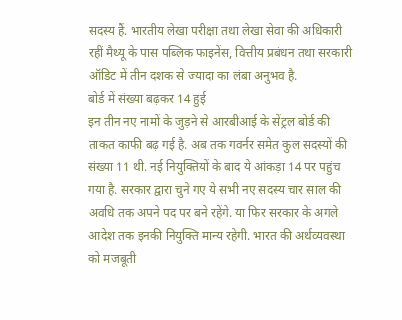सदस्य हैं. भारतीय लेखा परीक्षा तथा लेखा सेवा की अधिकारी रहीं मैथ्यू के पास पब्लिक फाइनेंस, वित्तीय प्रबंधन तथा सरकारी ऑडिट में तीन दशक से ज्यादा का लंबा अनुभव है.
बोर्ड में संख्या बढ़कर 14 हुई
इन तीन नए नामों के जुड़ने से आरबीआई के सेंट्रल बोर्ड की ताकत काफी बढ़ गई है. अब तक गवर्नर समेत कुल सदस्यों की संख्या 11 थी. नई नियुक्तियों के बाद ये आंकड़ा 14 पर पहुंच गया है. सरकार द्वारा चुने गए ये सभी नए सदस्य चार साल की अवधि तक अपने पद पर बने रहेंगे. या फिर सरकार के अगले आदेश तक इनकी नियुक्ति मान्य रहेगी. भारत की अर्थव्यवस्था को मजबूती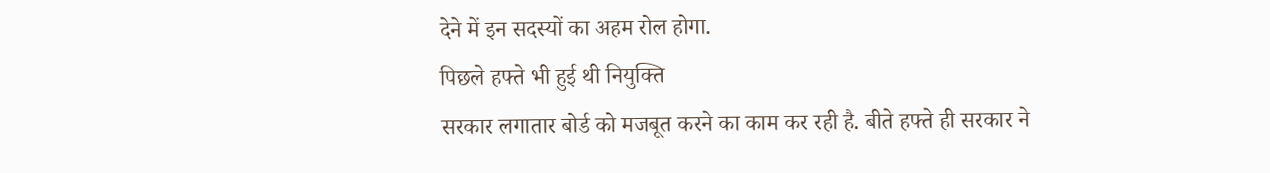देने में इन सदस्यों का अहम रोल होगा.
पिछले हफ्ते भी हुई थी नियुक्ति
सरकार लगातार बोर्ड को मजबूत करने का काम कर रही है. बीते हफ्ते ही सरकार ने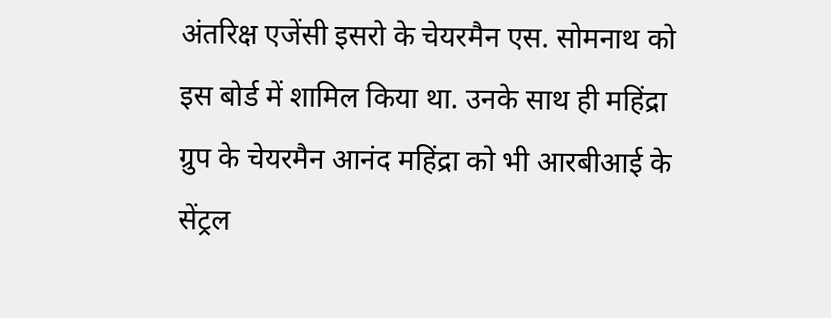अंतरिक्ष एजेंसी इसरो के चेयरमैन एस. सोमनाथ को इस बोर्ड में शामिल किया था. उनके साथ ही महिंद्रा ग्रुप के चेयरमैन आनंद महिंद्रा को भी आरबीआई के सेंट्रल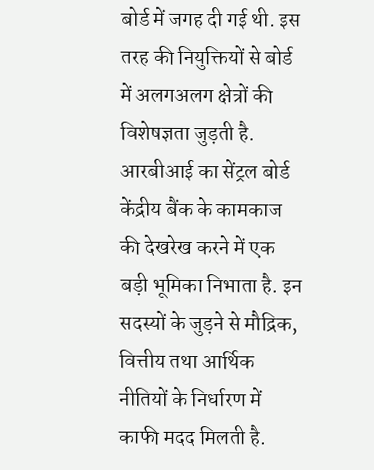बोर्ड में जगह दी गई थी. इस तरह की नियुक्तियों से बोर्ड में अलगअलग क्षेत्रों की विशेषज्ञता जुड़ती है. आरबीआई का सेंट्रल बोर्ड केंद्रीय बैंक के कामकाज की देखरेख करने में एक बड़ी भूमिका निभाता है. इन सदस्यों के जुड़ने से मौद्रिक, वित्तीय तथा आर्थिक नीतियों के निर्धारण में काफी मदद मिलती है.